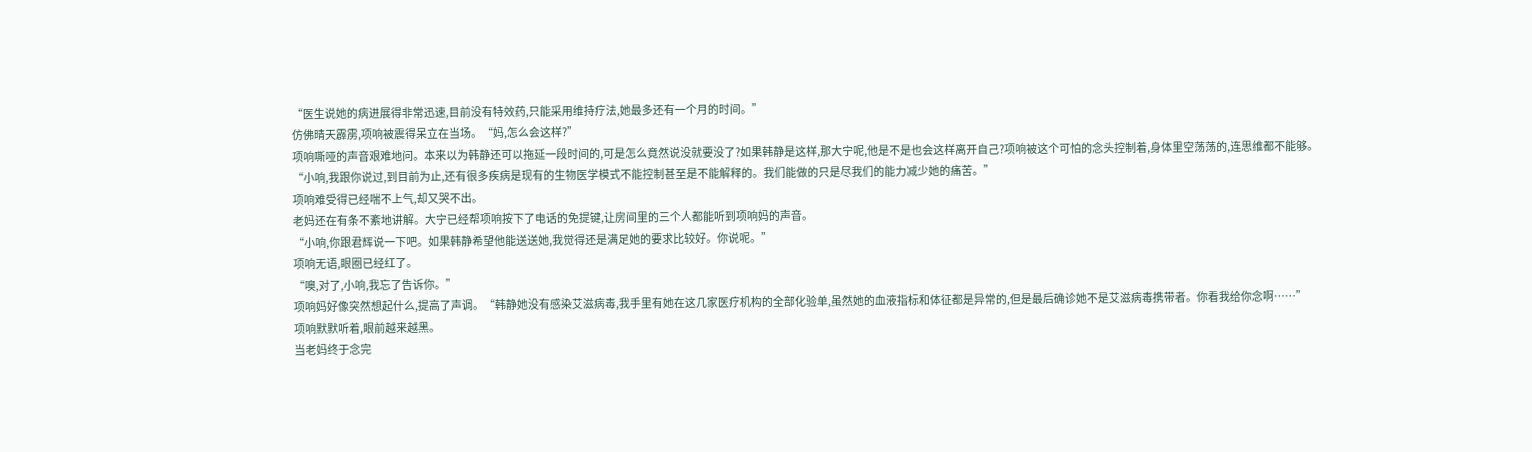“医生说她的病进展得非常迅速,目前没有特效药,只能采用维持疗法,她最多还有一个月的时间。”
仿佛晴天霹雳,项响被震得呆立在当场。“妈,怎么会这样?”
项响嘶哑的声音艰难地问。本来以为韩静还可以拖延一段时间的,可是怎么竟然说没就要没了?如果韩静是这样,那大宁呢,他是不是也会这样离开自己?项响被这个可怕的念头控制着,身体里空荡荡的,连思维都不能够。
“小响,我跟你说过,到目前为止,还有很多疾病是现有的生物医学模式不能控制甚至是不能解释的。我们能做的只是尽我们的能力减少她的痛苦。”
项响难受得已经喘不上气,却又哭不出。
老妈还在有条不紊地讲解。大宁已经帮项响按下了电话的免提键,让房间里的三个人都能听到项响妈的声音。
“小响,你跟君辉说一下吧。如果韩静希望他能送送她,我觉得还是满足她的要求比较好。你说呢。”
项响无语,眼圈已经红了。
“噢,对了,小响,我忘了告诉你。”
项响妈好像突然想起什么,提高了声调。“韩静她没有感染艾滋病毒,我手里有她在这几家医疗机构的全部化验单,虽然她的血液指标和体征都是异常的,但是最后确诊她不是艾滋病毒携带者。你看我给你念啊……”
项响默默听着,眼前越来越黑。
当老妈终于念完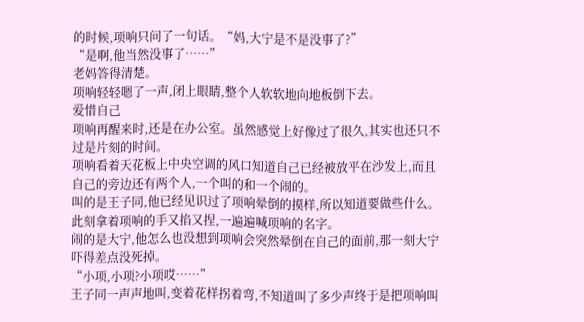的时候,项响只问了一句话。“妈,大宁是不是没事了?”
“是啊,他当然没事了……”
老妈答得清楚。
项响轻轻嗯了一声,闭上眼睛,整个人软软地向地板倒下去。
爱惜自己
项响再醒来时,还是在办公室。虽然感觉上好像过了很久,其实也还只不过是片刻的时间。
项响看着天花板上中央空调的风口知道自己已经被放平在沙发上,而且自己的旁边还有两个人,一个叫的和一个闹的。
叫的是王子同,他已经见识过了项响晕倒的摸样,所以知道要做些什么。此刻拿着项响的手又掐又捏,一遍遍喊项响的名字。
闹的是大宁,他怎么也没想到项响会突然晕倒在自己的面前,那一刻大宁吓得差点没死掉。
“小项,小项?小项哎……”
王子同一声声地叫,变着花样拐着弯,不知道叫了多少声终于是把项响叫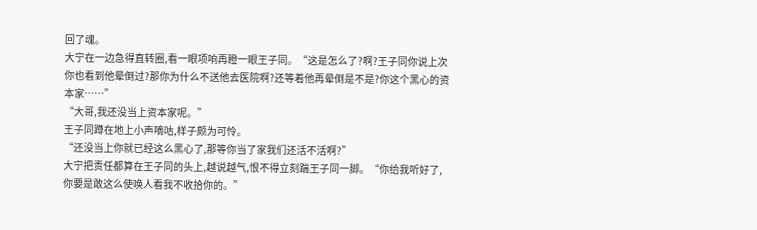回了魂。
大宁在一边急得直转圈,看一眼项响再瞪一眼王子同。“这是怎么了?啊?王子同你说上次你也看到他晕倒过?那你为什么不送他去医院啊?还等着他再晕倒是不是?你这个黑心的资本家……”
“大哥,我还没当上资本家呢。”
王子同蹲在地上小声嘀咕,样子颇为可怜。
“还没当上你就已经这么黑心了,那等你当了家我们还活不活啊?”
大宁把责任都算在王子同的头上,越说越气,恨不得立刻踹王子同一脚。“你给我听好了,你要是敢这么使唤人看我不收拾你的。”